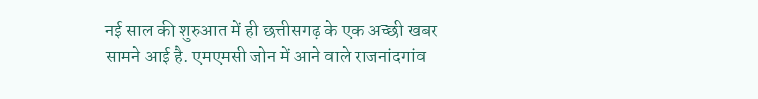नई साल की शुरुआत में ही छत्तीसगढ़ के एक अच्छी खबर सामने आई है. एमएमसी जोन में आने वाले राजनांदगांव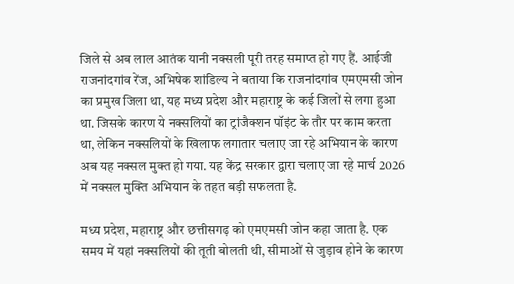जिले से अब लाल आतंक यानी नक्सली पूरी तरह समाप्त हो गए हैं. आईजी राजनांदगांव रेंज, अभिषेक शांडिल्य ने बताया कि राजनांदगांव एमएमसी जोन का प्रमुख जिला था, यह मध्य प्रदेश और महाराष्ट्र के कई जिलों से लगा हुआ था. जिसके कारण ये नक्सलियों का ट्रांजैक्शन पॉइंट के तौर पर काम करता था, लेकिन नक्सलियों के खिलाफ लगातार चलाए जा रहे अभियान के कारण अब यह नक्सल मुक्त हो गया. यह केंद्र सरकार द्वारा चलाए जा रहे मार्च 2026 में नक्सल मुक्ति अभियान के तहत बड़ी सफलता है.

मध्य प्रदेश, महाराष्ट्र और छत्तीसगढ़ को एमएमसी जोन कहा जाता है. एक समय में यहां नक्सलियों की तूती बोलती थी, सीमाओं से जुड़ाव होने के कारण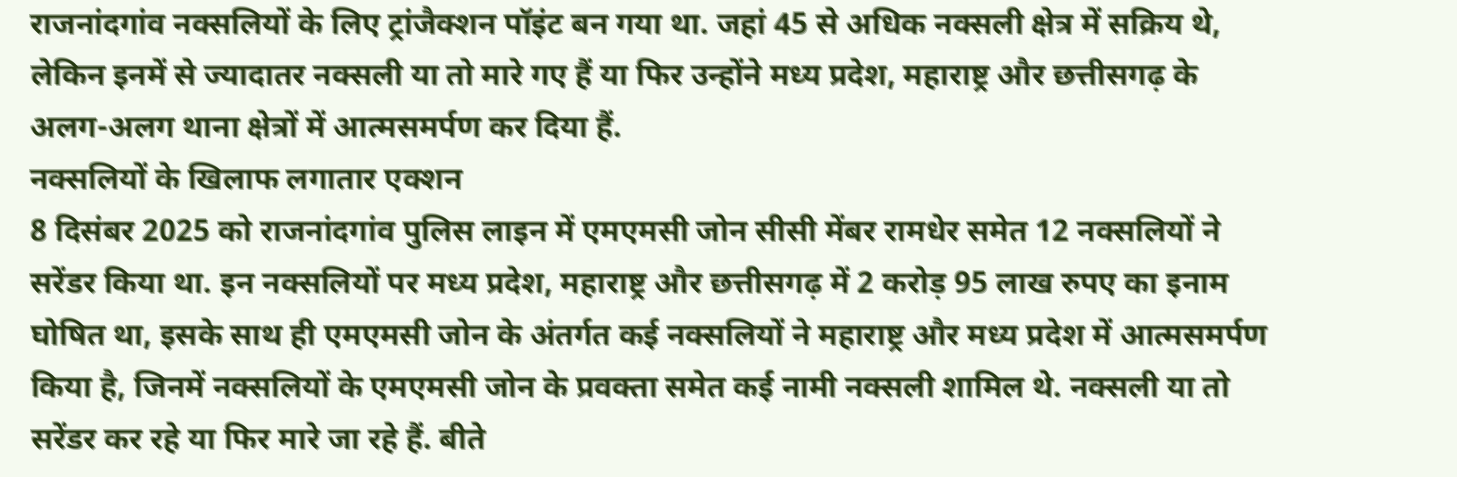राजनांदगांव नक्सलियों के लिए ट्रांजैक्शन पॉइंट बन गया था. जहां 45 से अधिक नक्सली क्षेत्र में सक्रिय थे, लेकिन इनमें से ज्यादातर नक्सली या तो मारे गए हैं या फिर उन्होंने मध्य प्रदेश, महाराष्ट्र और छत्तीसगढ़ के अलग-अलग थाना क्षेत्रों में आत्मसमर्पण कर दिया हैं.
नक्सलियों के खिलाफ लगातार एक्शन
8 दिसंबर 2025 को राजनांदगांव पुलिस लाइन में एमएमसी जोन सीसी मेंबर रामधेर समेत 12 नक्सलियों ने सरेंडर किया था. इन नक्सलियों पर मध्य प्रदेश, महाराष्ट्र और छत्तीसगढ़ में 2 करोड़ 95 लाख रुपए का इनाम घोषित था, इसके साथ ही एमएमसी जोन के अंतर्गत कई नक्सलियों ने महाराष्ट्र और मध्य प्रदेश में आत्मसमर्पण किया है, जिनमें नक्सलियों के एमएमसी जोन के प्रवक्ता समेत कई नामी नक्सली शामिल थे. नक्सली या तो सरेंडर कर रहे या फिर मारे जा रहे हैं. बीते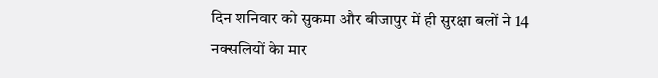दिन शनिवार को सुकमा और बीजापुर में ही सुरक्षा बलों ने 14 नक्सलियों केा मार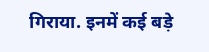गिराया. इनमें कई बड़े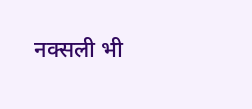नक्सली भी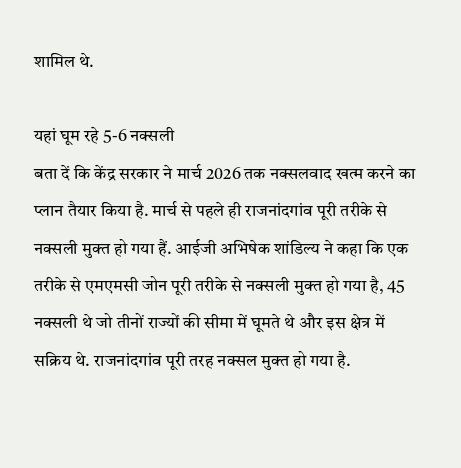शामिल थे.

यहां घूम रहे 5-6 नक्सली
बता दें कि केंद्र सरकार ने मार्च 2026 तक नक्सलवाद खत्म करने का प्लान तैयार किया है. मार्च से पहले ही राजनांदगांव पूरी तरीके से नक्सली मुक्त हो गया हैं. आईजी अभिषेक शांडिल्य ने कहा कि एक तरीके से एमएमसी जोन पूरी तरीके से नक्सली मुक्त हो गया है, 45 नक्सली थे जो तीनों राज्यों की सीमा में घूमते थे और इस क्षेत्र में सक्रिय थे. राजनांदगांव पूरी तरह नक्सल मुक्त हो गया है.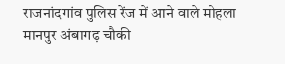राजनांदगांव पुलिस रेंज में आने वाले मोहला मानपुर अंबागढ़ चौकी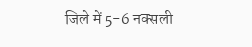जिले में 5-6 नक्सली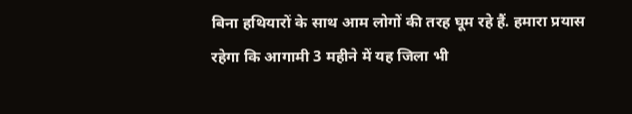बिना हथियारों के साथ आम लोगों की तरह घूम रहे हैं. हमारा प्रयास रहेगा कि आगामी 3 महीने में यह जिला भी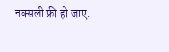नक्सली फ्री हो जाए.